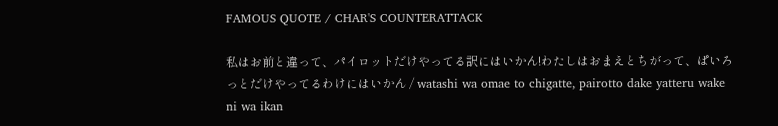FAMOUS QUOTE / CHAR'S COUNTERATTACK

私はお前と違って、パイロットだけやってる訳にはいかん!わたしはおまえとちがって、ぱいろっとだけやってるわけにはいかん / watashi wa omae to chigatte, pairotto dake yatteru wake ni wa ikan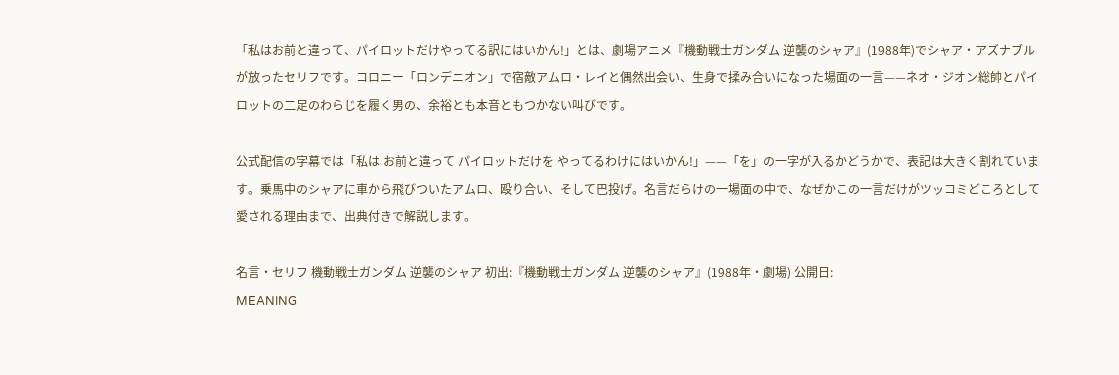「私はお前と違って、パイロットだけやってる訳にはいかん!」とは、劇場アニメ『機動戦士ガンダム 逆襲のシャア』(1988年)でシャア・アズナブルが放ったセリフです。コロニー「ロンデニオン」で宿敵アムロ・レイと偶然出会い、生身で揉み合いになった場面の一言——ネオ・ジオン総帥とパイロットの二足のわらじを履く男の、余裕とも本音ともつかない叫びです。

公式配信の字幕では「私は お前と違って パイロットだけを やってるわけにはいかん!」——「を」の一字が入るかどうかで、表記は大きく割れています。乗馬中のシャアに車から飛びついたアムロ、殴り合い、そして巴投げ。名言だらけの一場面の中で、なぜかこの一言だけがツッコミどころとして愛される理由まで、出典付きで解説します。

名言・セリフ 機動戦士ガンダム 逆襲のシャア 初出:『機動戦士ガンダム 逆襲のシャア』(1988年・劇場) 公開日:
MEANING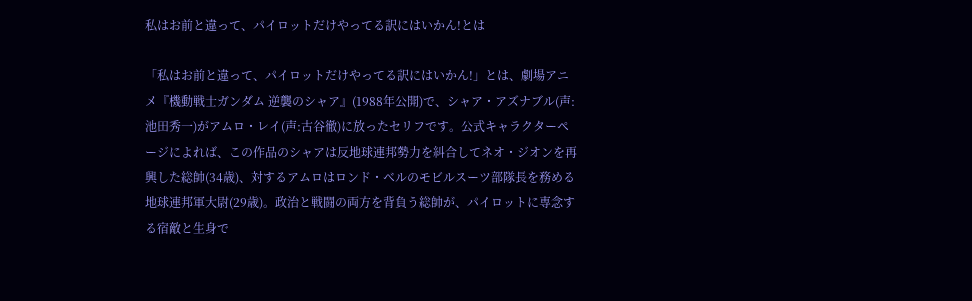私はお前と違って、パイロットだけやってる訳にはいかん!とは

「私はお前と違って、パイロットだけやってる訳にはいかん!」とは、劇場アニメ『機動戦士ガンダム 逆襲のシャア』(1988年公開)で、シャア・アズナブル(声:池田秀一)がアムロ・レイ(声:古谷徹)に放ったセリフです。公式キャラクターページによれば、この作品のシャアは反地球連邦勢力を糾合してネオ・ジオンを再興した総帥(34歳)、対するアムロはロンド・ベルのモビルスーツ部隊長を務める地球連邦軍大尉(29歳)。政治と戦闘の両方を背負う総帥が、パイロットに専念する宿敵と生身で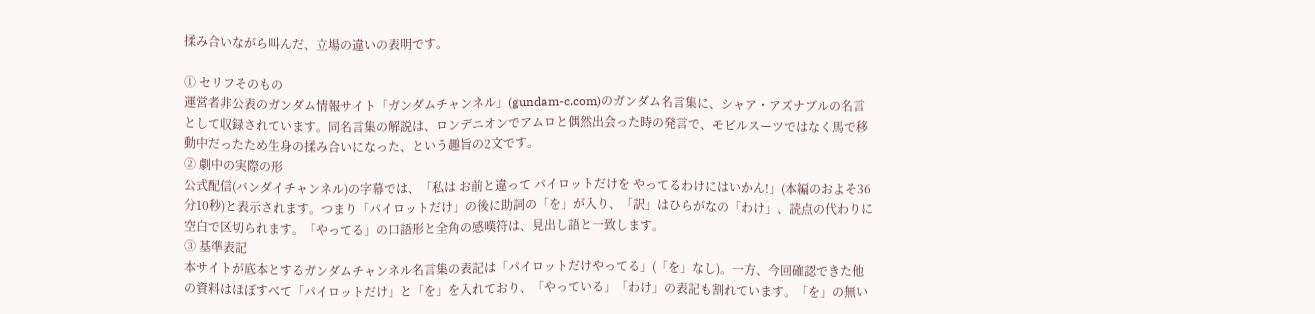揉み合いながら叫んだ、立場の違いの表明です。

① セリフそのもの
運営者非公表のガンダム情報サイト「ガンダムチャンネル」(gundam-c.com)のガンダム名言集に、シャア・アズナブルの名言として収録されています。同名言集の解説は、ロンデニオンでアムロと偶然出会った時の発言で、モビルスーツではなく馬で移動中だったため生身の揉み合いになった、という趣旨の2文です。
② 劇中の実際の形
公式配信(バンダイチャンネル)の字幕では、「私は お前と違って パイロットだけを やってるわけにはいかん!」(本編のおよそ36分10秒)と表示されます。つまり「パイロットだけ」の後に助詞の「を」が入り、「訳」はひらがなの「わけ」、読点の代わりに空白で区切られます。「やってる」の口語形と全角の感嘆符は、見出し語と一致します。
③ 基準表記
本サイトが底本とするガンダムチャンネル名言集の表記は「パイロットだけやってる」(「を」なし)。一方、今回確認できた他の資料はほぼすべて「パイロットだけ」と「を」を入れており、「やっている」「わけ」の表記も割れています。「を」の無い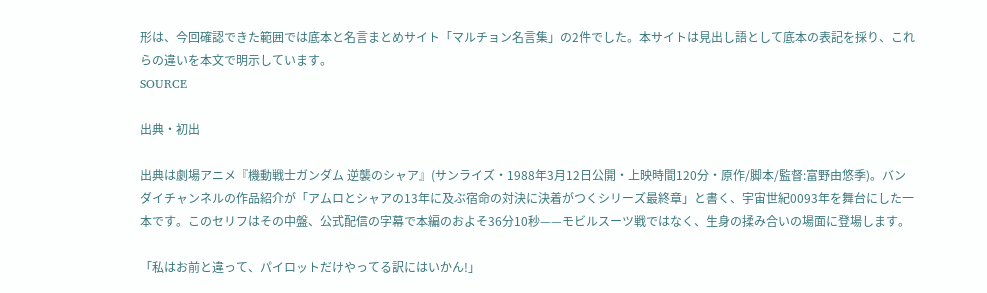形は、今回確認できた範囲では底本と名言まとめサイト「マルチョン名言集」の2件でした。本サイトは見出し語として底本の表記を採り、これらの違いを本文で明示しています。
SOURCE

出典・初出

出典は劇場アニメ『機動戦士ガンダム 逆襲のシャア』(サンライズ・1988年3月12日公開・上映時間120分・原作/脚本/監督:富野由悠季)。バンダイチャンネルの作品紹介が「アムロとシャアの13年に及ぶ宿命の対決に決着がつくシリーズ最終章」と書く、宇宙世紀0093年を舞台にした一本です。このセリフはその中盤、公式配信の字幕で本編のおよそ36分10秒——モビルスーツ戦ではなく、生身の揉み合いの場面に登場します。

「私はお前と違って、パイロットだけやってる訳にはいかん!」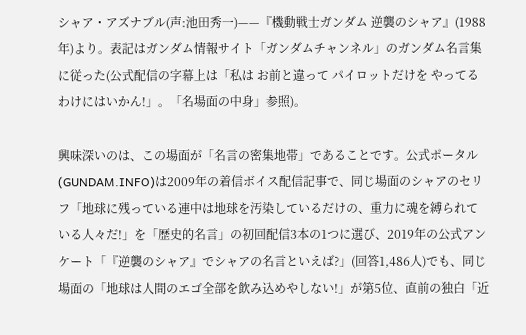シャア・アズナブル(声:池田秀一)——『機動戦士ガンダム 逆襲のシャア』(1988年)より。表記はガンダム情報サイト「ガンダムチャンネル」のガンダム名言集に従った(公式配信の字幕上は「私は お前と違って パイロットだけを やってるわけにはいかん!」。「名場面の中身」参照)。

興味深いのは、この場面が「名言の密集地帯」であることです。公式ポータル(GUNDAM.INFO)は2009年の着信ボイス配信記事で、同じ場面のシャアのセリフ「地球に残っている連中は地球を汚染しているだけの、重力に魂を縛られている人々だ!」を「歴史的名言」の初回配信3本の1つに選び、2019年の公式アンケート「『逆襲のシャア』でシャアの名言といえば?」(回答1,486人)でも、同じ場面の「地球は人間のエゴ全部を飲み込めやしない!」が第5位、直前の独白「近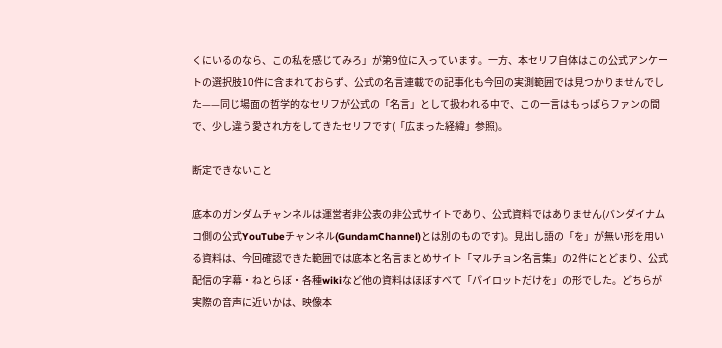くにいるのなら、この私を感じてみろ」が第9位に入っています。一方、本セリフ自体はこの公式アンケートの選択肢10件に含まれておらず、公式の名言連載での記事化も今回の実測範囲では見つかりませんでした——同じ場面の哲学的なセリフが公式の「名言」として扱われる中で、この一言はもっぱらファンの間で、少し違う愛され方をしてきたセリフです(「広まった経緯」参照)。

断定できないこと

底本のガンダムチャンネルは運営者非公表の非公式サイトであり、公式資料ではありません(バンダイナムコ側の公式YouTubeチャンネル(GundamChannel)とは別のものです)。見出し語の「を」が無い形を用いる資料は、今回確認できた範囲では底本と名言まとめサイト「マルチョン名言集」の2件にとどまり、公式配信の字幕・ねとらぼ・各種wikiなど他の資料はほぼすべて「パイロットだけを」の形でした。どちらが実際の音声に近いかは、映像本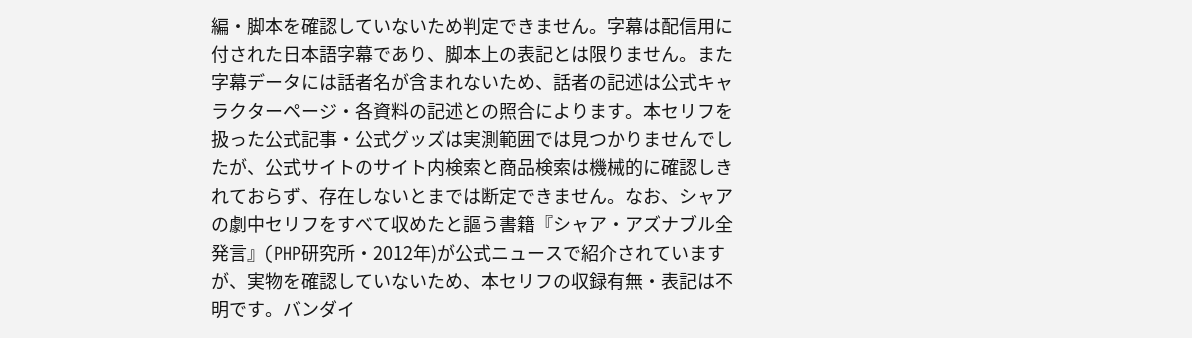編・脚本を確認していないため判定できません。字幕は配信用に付された日本語字幕であり、脚本上の表記とは限りません。また字幕データには話者名が含まれないため、話者の記述は公式キャラクターページ・各資料の記述との照合によります。本セリフを扱った公式記事・公式グッズは実測範囲では見つかりませんでしたが、公式サイトのサイト内検索と商品検索は機械的に確認しきれておらず、存在しないとまでは断定できません。なお、シャアの劇中セリフをすべて収めたと謳う書籍『シャア・アズナブル全発言』(PHP研究所・2012年)が公式ニュースで紹介されていますが、実物を確認していないため、本セリフの収録有無・表記は不明です。バンダイ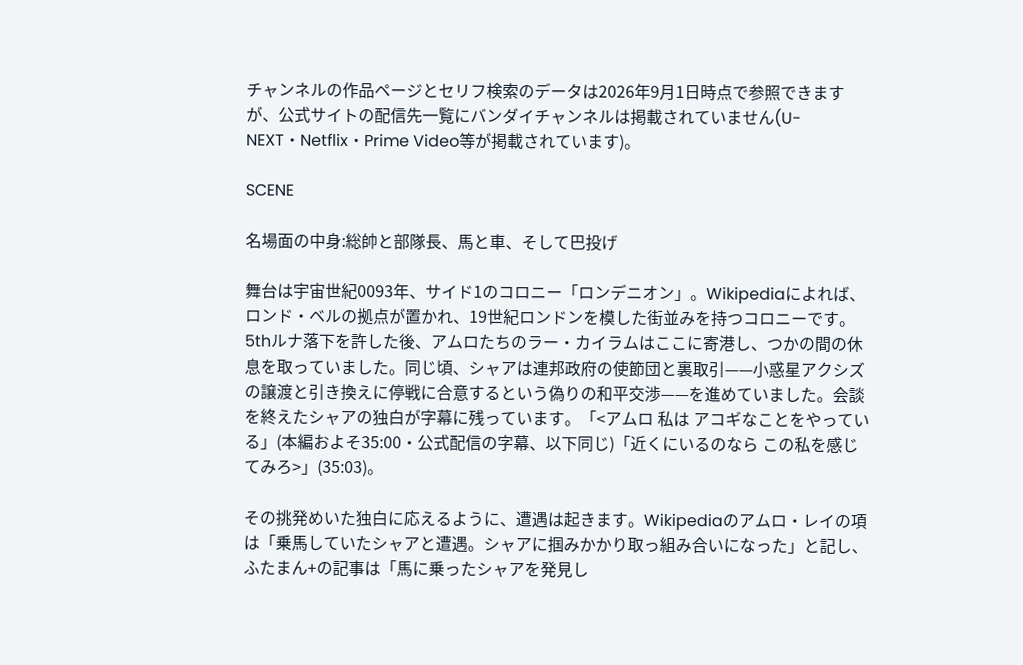チャンネルの作品ページとセリフ検索のデータは2026年9月1日時点で参照できますが、公式サイトの配信先一覧にバンダイチャンネルは掲載されていません(U-NEXT・Netflix・Prime Video等が掲載されています)。

SCENE

名場面の中身:総帥と部隊長、馬と車、そして巴投げ

舞台は宇宙世紀0093年、サイド1のコロニー「ロンデニオン」。Wikipediaによれば、ロンド・ベルの拠点が置かれ、19世紀ロンドンを模した街並みを持つコロニーです。5thルナ落下を許した後、アムロたちのラー・カイラムはここに寄港し、つかの間の休息を取っていました。同じ頃、シャアは連邦政府の使節団と裏取引——小惑星アクシズの譲渡と引き換えに停戦に合意するという偽りの和平交渉——を進めていました。会談を終えたシャアの独白が字幕に残っています。「<アムロ 私は アコギなことをやっている」(本編およそ35:00・公式配信の字幕、以下同じ)「近くにいるのなら この私を感じてみろ>」(35:03)。

その挑発めいた独白に応えるように、遭遇は起きます。Wikipediaのアムロ・レイの項は「乗馬していたシャアと遭遇。シャアに掴みかかり取っ組み合いになった」と記し、ふたまん+の記事は「馬に乗ったシャアを発見し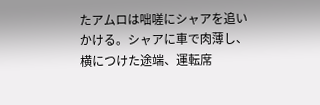たアムロは咄嗟にシャアを追いかける。シャアに車で肉薄し、横につけた途端、運転席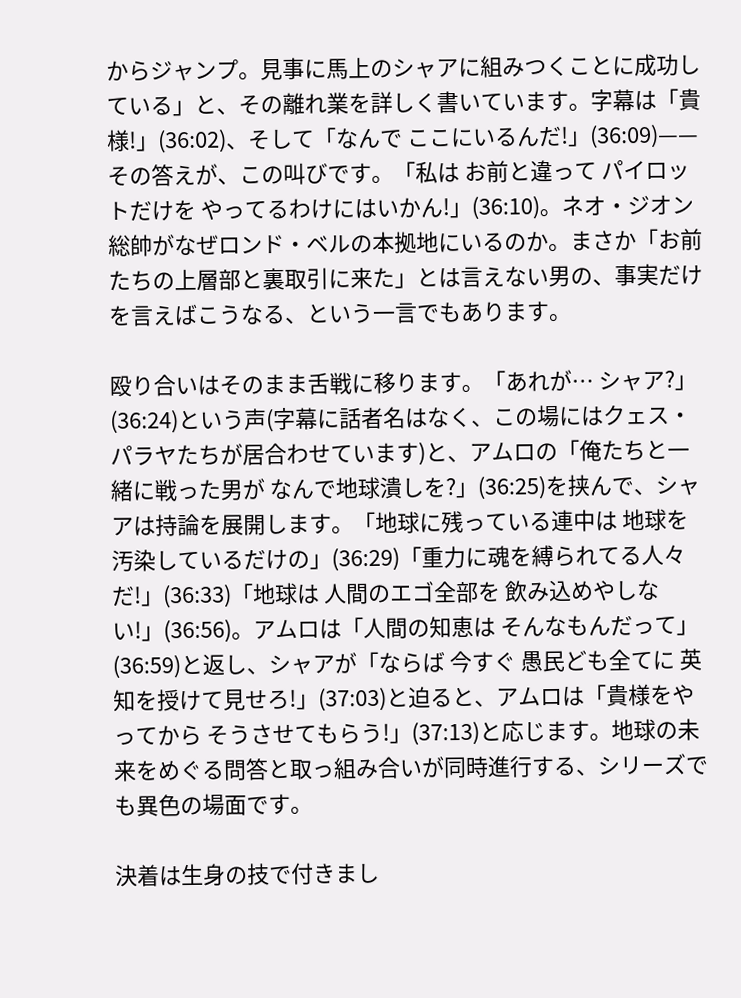からジャンプ。見事に馬上のシャアに組みつくことに成功している」と、その離れ業を詳しく書いています。字幕は「貴様!」(36:02)、そして「なんで ここにいるんだ!」(36:09)——その答えが、この叫びです。「私は お前と違って パイロットだけを やってるわけにはいかん!」(36:10)。ネオ・ジオン総帥がなぜロンド・ベルの本拠地にいるのか。まさか「お前たちの上層部と裏取引に来た」とは言えない男の、事実だけを言えばこうなる、という一言でもあります。

殴り合いはそのまま舌戦に移ります。「あれが… シャア?」(36:24)という声(字幕に話者名はなく、この場にはクェス・パラヤたちが居合わせています)と、アムロの「俺たちと一緒に戦った男が なんで地球潰しを?」(36:25)を挟んで、シャアは持論を展開します。「地球に残っている連中は 地球を汚染しているだけの」(36:29)「重力に魂を縛られてる人々だ!」(36:33)「地球は 人間のエゴ全部を 飲み込めやしない!」(36:56)。アムロは「人間の知恵は そんなもんだって」(36:59)と返し、シャアが「ならば 今すぐ 愚民ども全てに 英知を授けて見せろ!」(37:03)と迫ると、アムロは「貴様をやってから そうさせてもらう!」(37:13)と応じます。地球の未来をめぐる問答と取っ組み合いが同時進行する、シリーズでも異色の場面です。

決着は生身の技で付きまし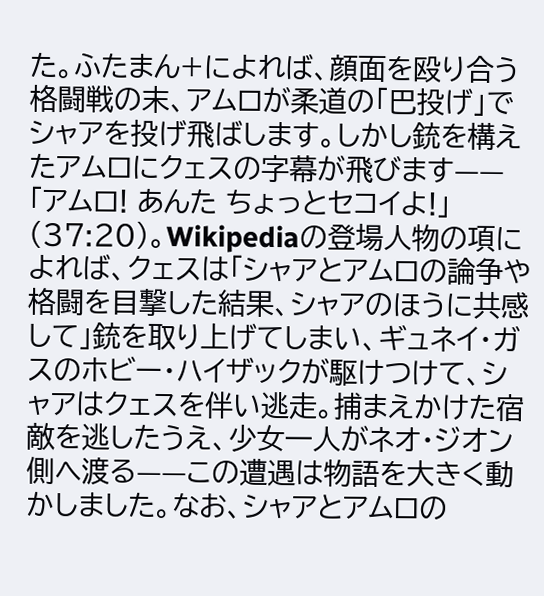た。ふたまん+によれば、顔面を殴り合う格闘戦の末、アムロが柔道の「巴投げ」でシャアを投げ飛ばします。しかし銃を構えたアムロにクェスの字幕が飛びます——「アムロ! あんた ちょっとセコイよ!」(37:20)。Wikipediaの登場人物の項によれば、クェスは「シャアとアムロの論争や格闘を目撃した結果、シャアのほうに共感して」銃を取り上げてしまい、ギュネイ・ガスのホビー・ハイザックが駆けつけて、シャアはクェスを伴い逃走。捕まえかけた宿敵を逃したうえ、少女一人がネオ・ジオン側へ渡る——この遭遇は物語を大きく動かしました。なお、シャアとアムロの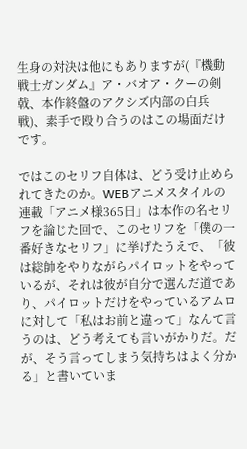生身の対決は他にもありますが(『機動戦士ガンダム』ア・バオア・クーの剣戟、本作終盤のアクシズ内部の白兵戦)、素手で殴り合うのはこの場面だけです。

ではこのセリフ自体は、どう受け止められてきたのか。WEBアニメスタイルの連載「アニメ様365日」は本作の名セリフを論じた回で、このセリフを「僕の一番好きなセリフ」に挙げたうえで、「彼は総帥をやりながらパイロットをやっているが、それは彼が自分で選んだ道であり、パイロットだけをやっているアムロに対して「私はお前と違って」なんて言うのは、どう考えても言いがかりだ。だが、そう言ってしまう気持ちはよく分かる」と書いていま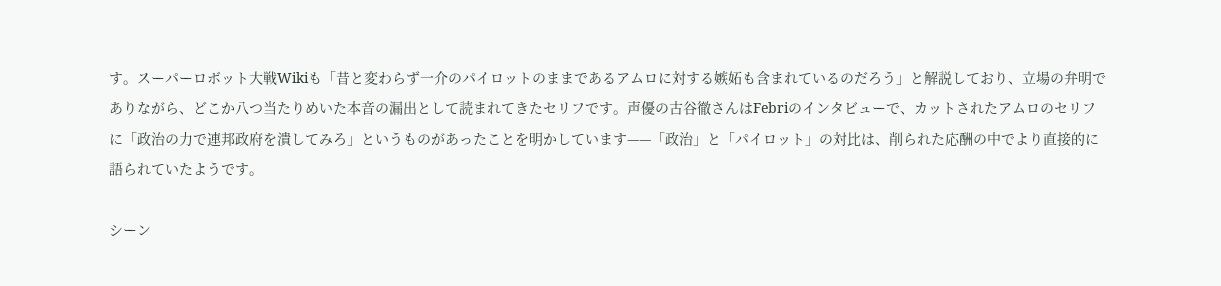す。スーパーロボット大戦Wikiも「昔と変わらず一介のパイロットのままであるアムロに対する嫉妬も含まれているのだろう」と解説しており、立場の弁明でありながら、どこか八つ当たりめいた本音の漏出として読まれてきたセリフです。声優の古谷徹さんはFebriのインタビューで、カットされたアムロのセリフに「政治の力で連邦政府を潰してみろ」というものがあったことを明かしています——「政治」と「パイロット」の対比は、削られた応酬の中でより直接的に語られていたようです。

シーン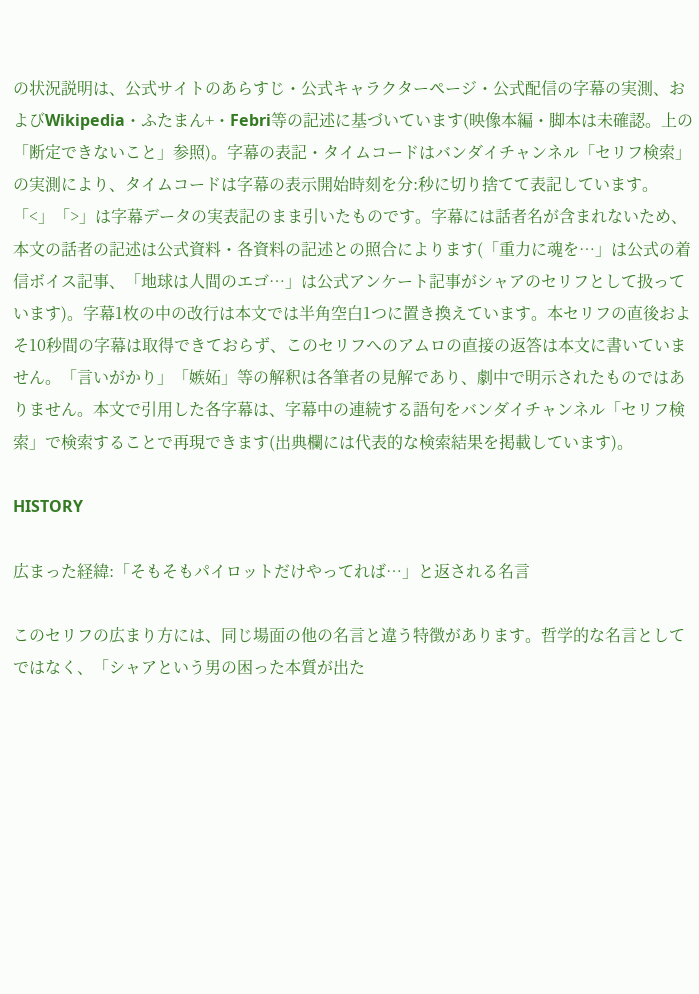の状況説明は、公式サイトのあらすじ・公式キャラクターページ・公式配信の字幕の実測、およびWikipedia・ふたまん+・Febri等の記述に基づいています(映像本編・脚本は未確認。上の「断定できないこと」参照)。字幕の表記・タイムコードはバンダイチャンネル「セリフ検索」の実測により、タイムコードは字幕の表示開始時刻を分:秒に切り捨てて表記しています。「<」「>」は字幕データの実表記のまま引いたものです。字幕には話者名が含まれないため、本文の話者の記述は公式資料・各資料の記述との照合によります(「重力に魂を…」は公式の着信ボイス記事、「地球は人間のエゴ…」は公式アンケート記事がシャアのセリフとして扱っています)。字幕1枚の中の改行は本文では半角空白1つに置き換えています。本セリフの直後およそ10秒間の字幕は取得できておらず、このセリフへのアムロの直接の返答は本文に書いていません。「言いがかり」「嫉妬」等の解釈は各筆者の見解であり、劇中で明示されたものではありません。本文で引用した各字幕は、字幕中の連続する語句をバンダイチャンネル「セリフ検索」で検索することで再現できます(出典欄には代表的な検索結果を掲載しています)。

HISTORY

広まった経緯:「そもそもパイロットだけやってれば…」と返される名言

このセリフの広まり方には、同じ場面の他の名言と違う特徴があります。哲学的な名言としてではなく、「シャアという男の困った本質が出た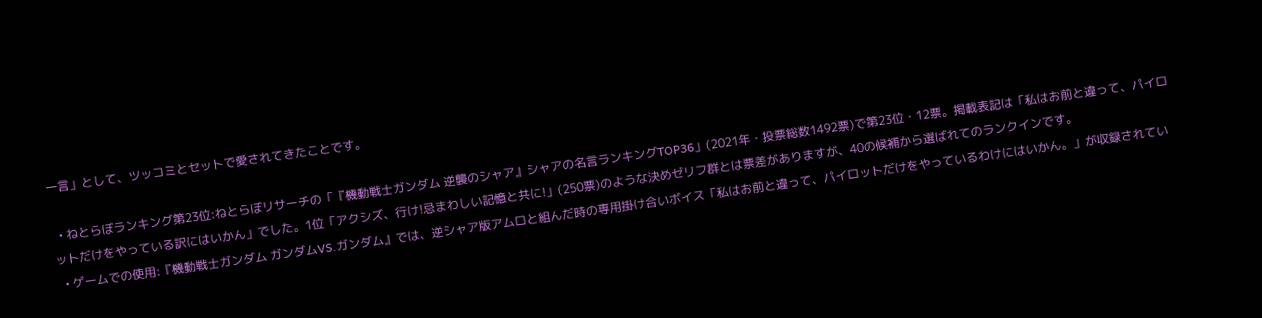一言」として、ツッコミとセットで愛されてきたことです。

  • ねとらぼランキング第23位:ねとらぼリサーチの「『機動戦士ガンダム 逆襲のシャア』シャアの名言ランキングTOP36」(2021年・投票総数1492票)で第23位・12票。掲載表記は「私はお前と違って、パイロットだけをやっている訳にはいかん」でした。1位「アクシズ、行け!忌まわしい記憶と共に!」(250票)のような決めゼリフ群とは票差がありますが、40の候補から選ばれてのランクインです。
  • ゲームでの使用:『機動戦士ガンダム ガンダムVS.ガンダム』では、逆シャア版アムロと組んだ時の専用掛け合いボイス「私はお前と違って、パイロットだけをやっているわけにはいかん。」が収録されてい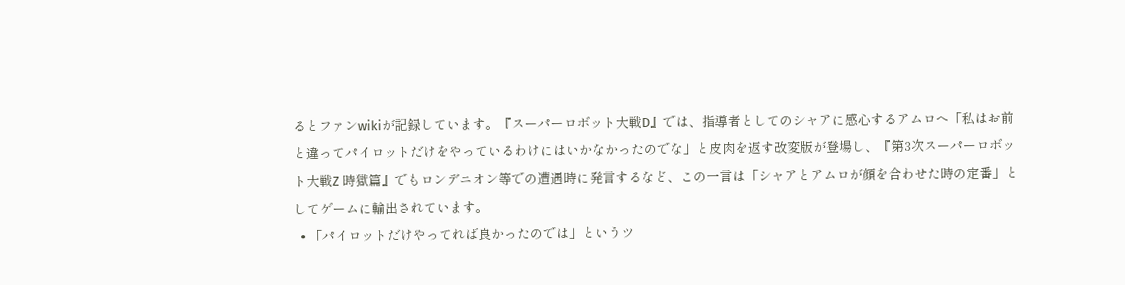るとファンwikiが記録しています。『スーパーロボット大戦D』では、指導者としてのシャアに感心するアムロへ「私はお前と違ってパイロットだけをやっているわけにはいかなかったのでな」と皮肉を返す改変版が登場し、『第3次スーパーロボット大戦Z 時獄篇』でもロンデニオン等での遭遇時に発言するなど、この一言は「シャアとアムロが顔を合わせた時の定番」としてゲームに輸出されています。
  • 「パイロットだけやってれば良かったのでは」というツ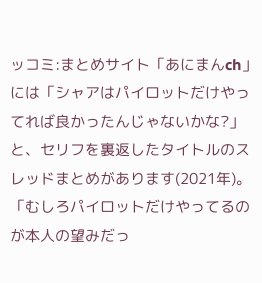ッコミ:まとめサイト「あにまんch」には「シャアはパイロットだけやってれば良かったんじゃないかな?」と、セリフを裏返したタイトルのスレッドまとめがあります(2021年)。「むしろパイロットだけやってるのが本人の望みだっ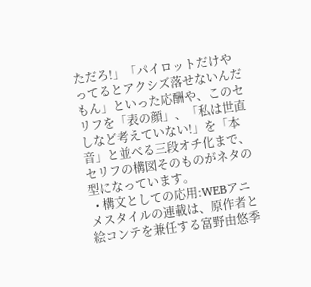ただろ!」「パイロットだけやってるとアクシズ落せないんだもん」といった応酬や、このセリフを「表の顔」、「私は世直しなど考えていない!」を「本音」と並べる三段オチ化まで、セリフの構図そのものがネタの型になっています。
  • 構文としての応用:WEBアニメスタイルの連載は、原作者と絵コンテを兼任する富野由悠季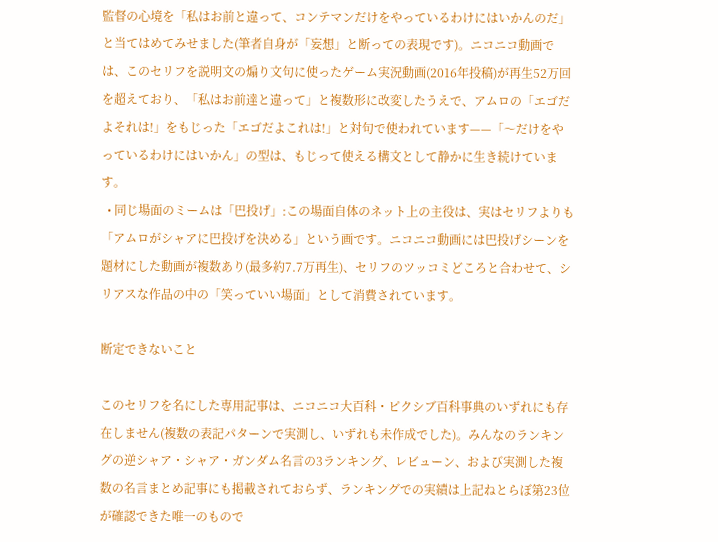監督の心境を「私はお前と違って、コンテマンだけをやっているわけにはいかんのだ」と当てはめてみせました(筆者自身が「妄想」と断っての表現です)。ニコニコ動画では、このセリフを説明文の煽り文句に使ったゲーム実況動画(2016年投稿)が再生52万回を超えており、「私はお前達と違って」と複数形に改変したうえで、アムロの「エゴだよそれは!」をもじった「エゴだよこれは!」と対句で使われています——「〜だけをやっているわけにはいかん」の型は、もじって使える構文として静かに生き続けています。
  • 同じ場面のミームは「巴投げ」:この場面自体のネット上の主役は、実はセリフよりも「アムロがシャアに巴投げを決める」という画です。ニコニコ動画には巴投げシーンを題材にした動画が複数あり(最多約7.7万再生)、セリフのツッコミどころと合わせて、シリアスな作品の中の「笑っていい場面」として消費されています。

断定できないこと

このセリフを名にした専用記事は、ニコニコ大百科・ピクシブ百科事典のいずれにも存在しません(複数の表記パターンで実測し、いずれも未作成でした)。みんなのランキングの逆シャア・シャア・ガンダム名言の3ランキング、レビューン、および実測した複数の名言まとめ記事にも掲載されておらず、ランキングでの実績は上記ねとらぼ第23位が確認できた唯一のもので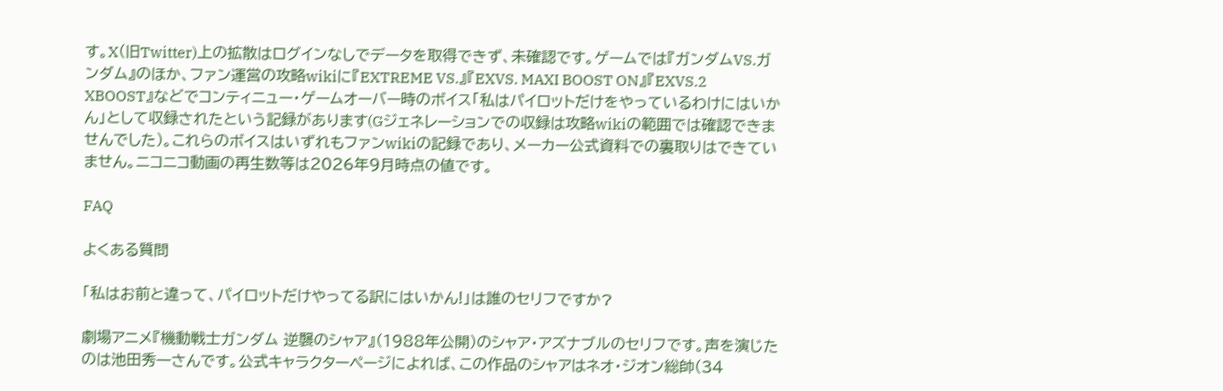す。X(旧Twitter)上の拡散はログインなしでデータを取得できず、未確認です。ゲームでは『ガンダムVS.ガンダム』のほか、ファン運営の攻略wikiに『EXTREME VS.』『EXVS. MAXI BOOST ON』『EXVS.2 XBOOST』などでコンティニュー・ゲームオーバー時のボイス「私はパイロットだけをやっているわけにはいかん」として収録されたという記録があります(Gジェネレーションでの収録は攻略wikiの範囲では確認できませんでした)。これらのボイスはいずれもファンwikiの記録であり、メーカー公式資料での裏取りはできていません。ニコニコ動画の再生数等は2026年9月時点の値です。

FAQ

よくある質問

「私はお前と違って、パイロットだけやってる訳にはいかん!」は誰のセリフですか?

劇場アニメ『機動戦士ガンダム 逆襲のシャア』(1988年公開)のシャア・アズナブルのセリフです。声を演じたのは池田秀一さんです。公式キャラクターページによれば、この作品のシャアはネオ・ジオン総帥(34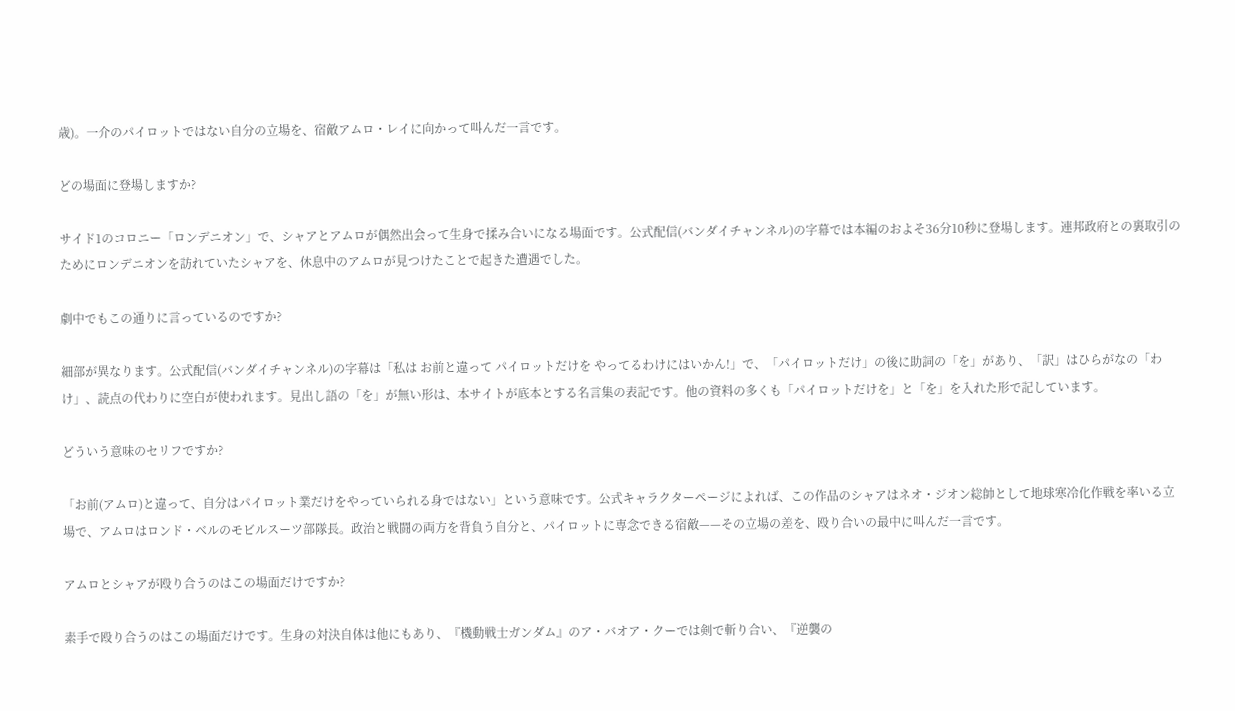歳)。一介のパイロットではない自分の立場を、宿敵アムロ・レイに向かって叫んだ一言です。

どの場面に登場しますか?

サイド1のコロニー「ロンデニオン」で、シャアとアムロが偶然出会って生身で揉み合いになる場面です。公式配信(バンダイチャンネル)の字幕では本編のおよそ36分10秒に登場します。連邦政府との裏取引のためにロンデニオンを訪れていたシャアを、休息中のアムロが見つけたことで起きた遭遇でした。

劇中でもこの通りに言っているのですか?

細部が異なります。公式配信(バンダイチャンネル)の字幕は「私は お前と違って パイロットだけを やってるわけにはいかん!」で、「パイロットだけ」の後に助詞の「を」があり、「訳」はひらがなの「わけ」、読点の代わりに空白が使われます。見出し語の「を」が無い形は、本サイトが底本とする名言集の表記です。他の資料の多くも「パイロットだけを」と「を」を入れた形で記しています。

どういう意味のセリフですか?

「お前(アムロ)と違って、自分はパイロット業だけをやっていられる身ではない」という意味です。公式キャラクターページによれば、この作品のシャアはネオ・ジオン総帥として地球寒冷化作戦を率いる立場で、アムロはロンド・ベルのモビルスーツ部隊長。政治と戦闘の両方を背負う自分と、パイロットに専念できる宿敵——その立場の差を、殴り合いの最中に叫んだ一言です。

アムロとシャアが殴り合うのはこの場面だけですか?

素手で殴り合うのはこの場面だけです。生身の対決自体は他にもあり、『機動戦士ガンダム』のア・バオア・クーでは剣で斬り合い、『逆襲の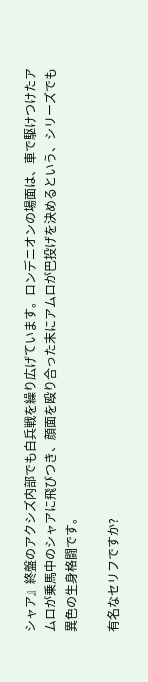シャア』終盤のアクシズ内部でも白兵戦を繰り広げています。ロンデニオンの場面は、車で駆けつけたアムロが乗馬中のシャアに飛びつき、顔面を殴り合った末にアムロが巴投げを決めるという、シリーズでも異色の生身格闘です。

有名なセリフですか?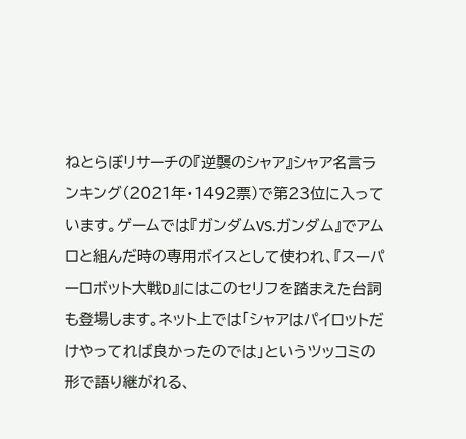ねとらぼリサーチの『逆襲のシャア』シャア名言ランキング(2021年・1492票)で第23位に入っています。ゲームでは『ガンダムVS.ガンダム』でアムロと組んだ時の専用ボイスとして使われ、『スーパーロボット大戦D』にはこのセリフを踏まえた台詞も登場します。ネット上では「シャアはパイロットだけやってれば良かったのでは」というツッコミの形で語り継がれる、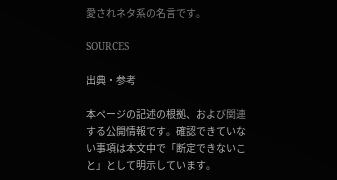愛されネタ系の名言です。

SOURCES

出典・参考

本ページの記述の根拠、および関連する公開情報です。確認できていない事項は本文中で「断定できないこと」として明示しています。